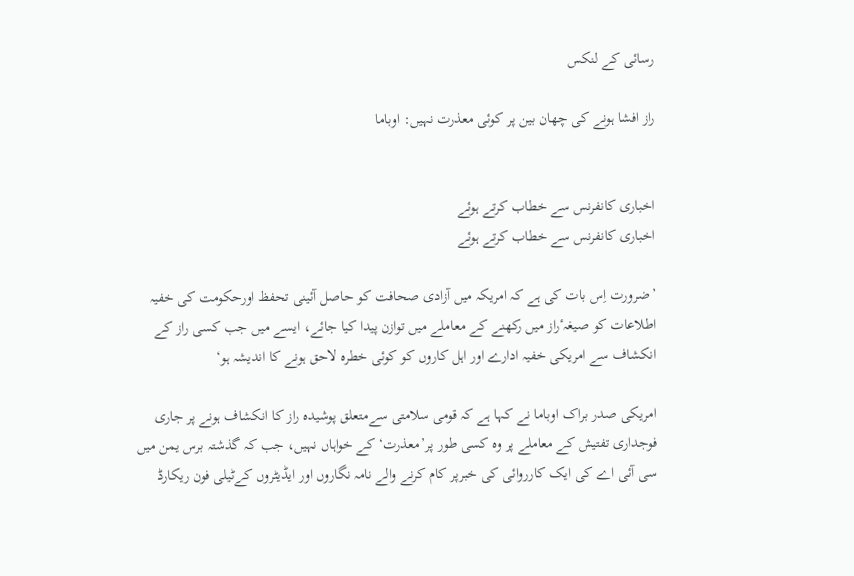رسائی کے لنکس

راز افشا ہونے کی چھان بین پر کوئی معذرت نہیں: اوباما


اخباری کانفرنس سے خطاب کرتے ہوئے
اخباری کانفرنس سے خطاب کرتے ہوئے

’ضرورت اِس بات کی ہے کہ امریکہ میں آزادی صحافت کو حاصل آئینی تحفظ اورحکومت کی خفیہ اطلاعات کو صیغہٴراز میں رکھنے کے معاملے میں توازن پیدا کیا جائے، ایسے میں جب کسی راز کے انکشاف سے امریکی خفیہ ادارے اور اہل کاروں کو کوئی خطرہ لاحق ہونے کا اندیشہ ہو‘

امریکی صدر براک اوباما نے کہا ہے کہ قومی سلامتی سےمتعلق پوشیدہ راز کا انکشاف ہونے پر جاری فوجداری تفتیش کے معاملے پر وہ کسی طور پر’معذرت‘ کے خواہاں نہیں، جب کہ گذشتہ برس یمن میں سی آئی اے کی ایک کارروائی کی خبرپر کام کرنے والے نامہ نگاروں اور ایڈیٹروں کےٹیلی فون ریکارڈ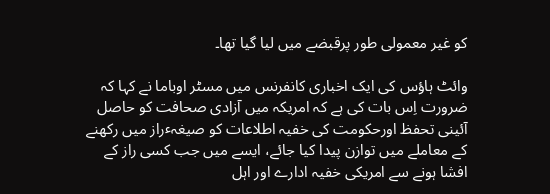کو غیر معمولی طور پرقبضے میں لیا گیا تھا۔

وائٹ ہاؤس کی ایک اخباری کانفرنس میں مسٹر اوباما نے کہا کہ ضرورت اِس بات کی ہے کہ امریکہ میں آزادی صحافت کو حاصل آئینی تحفظ اورحکومت کی خفیہ اطلاعات کو صیغہٴراز میں رکھنے کے معاملے میں توازن پیدا کیا جائے، ایسے میں جب کسی راز کے افشا ہونے سے امریکی خفیہ ادارے اور اہل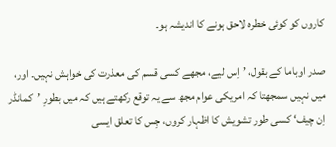کاروں کو کوئی خطرہ لاحق ہونے کا اندیشہ ہو۔

صدر اوباما کے بقول، ’اِس لیے، مجھے کسی قسم کی معذرت کی خواہش نہیں۔ اور، میں نہیں سمجھتا کہ امریکی عوام مجھ سے یہ توقع رکھتے ہیں کہ میں بطورِ ’کمانڈر اِن چیف‘ کسی طور تشویش کا اظہار کروں، جِس کا تعلق ایسی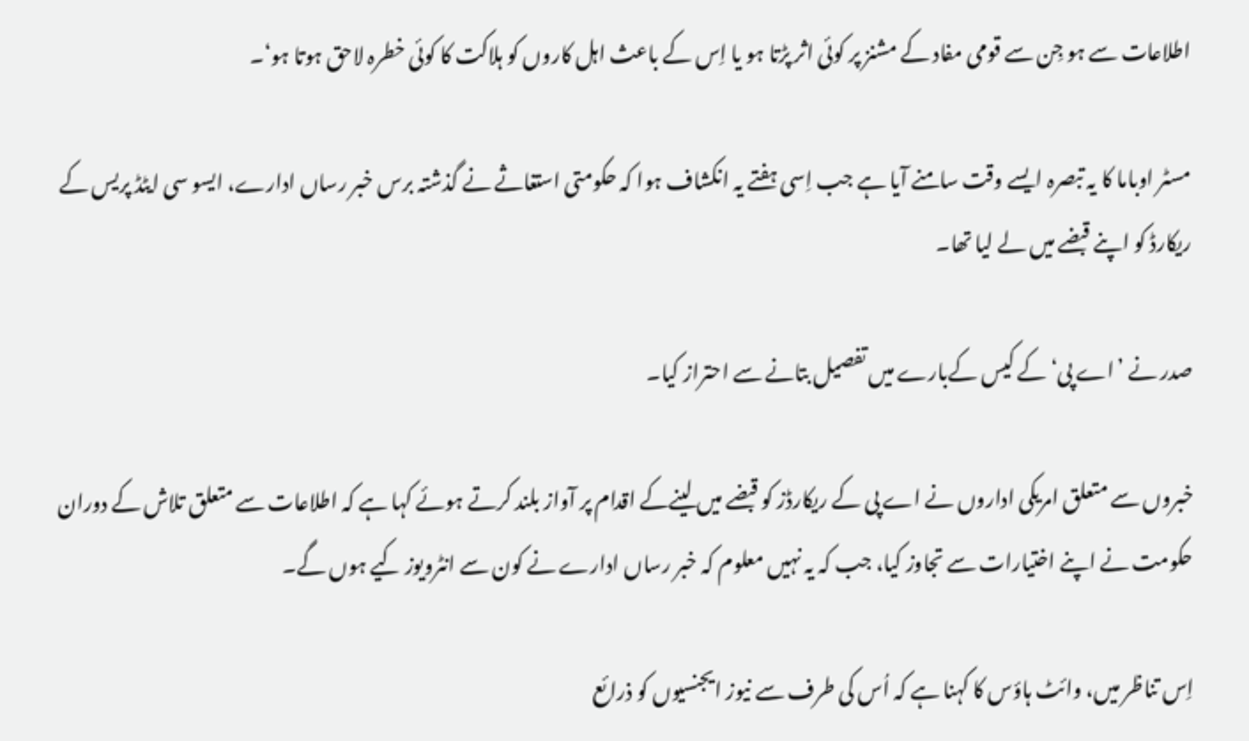اطلاعات سے ہو جِن سے قومی مفاد کے مشنز پر کوئی اثر پڑتا ہو یا اِس کے باعث اہل کاروں کو ہلاکت کا کوئی خطرہ لاحق ہوتا ہو‘۔

مسٹر اوباما کا یہ تبصرہ ایسے وقت سامنے آیا ہے جب اِسی ہفتے یہ انکشاف ہوا کہ حکومتی استغاثے نے گذشتہ برس خبر رساں ادارے، ایسو سی ایٹڈ پریس کے ریکارڈ کو اپنے قبضے میں لے لیا تھا۔

صدر نے ’اے پی‘ کے کیس کےبارے میں تفصیل بتانے سے احتراز کیا۔

خبروں سے متعلق امریکی اداروں نے اے پی کے ریکارڈز کو قبضے میں لینےکے اقدام پر آواز بلند کرتے ہوئے کہا ہے کہ اطلاعات سے متعلق تلاش کے دوران حکومت نے اپنے اختیارات سے تجاوز کیا، جب کہ یہ نہیں معلوم کہ خبر رساں ادارے نے کون سے انٹرویوز کیے ہوں گے۔

اِس تناظر میں، وائٹ ہاؤس کا کہنا ہے کہ اُس کی طرف سے نیوز ایجنسیوں کو ذرائع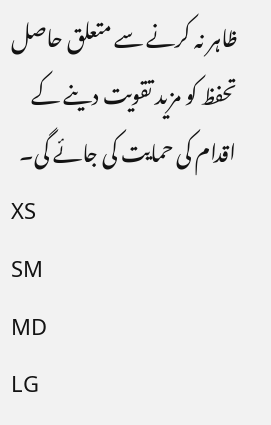ظاہر نہ کرنے سے متعلق حاصل تحفظ کو مزید تقویت دینے کے اقدام کی حمایت کی جائے گی۔
XS
SM
MD
LG